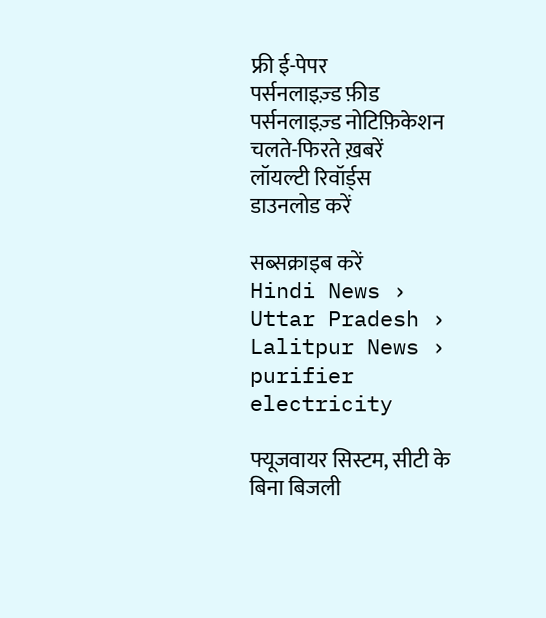फ्री ई-पेपर
पर्सनलाइज़्ड फ़ीड
पर्सनलाइज़्ड नोटिफ़िकेशन
चलते-फिरते ख़बरें
लॉयल्टी रिवॉर्ड्स
डाउनलोड करें

सब्सक्राइब करें
Hindi News ›   Uttar Pradesh ›   Lalitpur News ›   purifier electricity

फ्यूजवायर सिस्टम, सीटी के बिना बिजली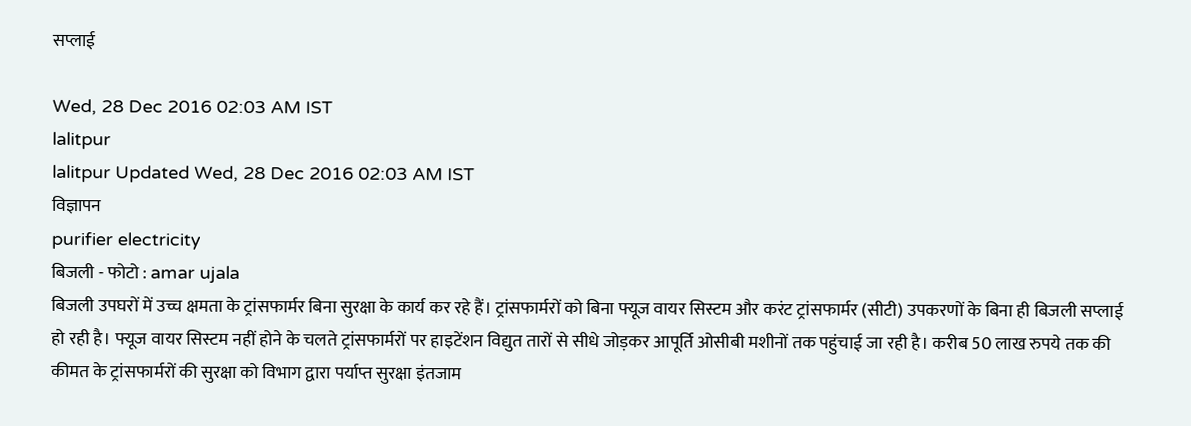सप्लाई

Wed, 28 Dec 2016 02:03 AM IST
lalitpur
lalitpur Updated Wed, 28 Dec 2016 02:03 AM IST
विज्ञापन
purifier electricity
ब‌िजली - फोटो : amar ujala
बिजली उपघरों में उच्च क्षमता के ट्रांसफार्मर बिना सुरक्षा के कार्य कर रहे हैं। ट्रांसफार्मरों को बिना फ्यूज वायर सिस्टम और करंट ट्रांसफार्मर (सीटी) उपकरणों के बिना ही बिजली सप्लाई हो रही है। फ्यूज वायर सिस्टम नहीं होने के चलते ट्रांसफार्मरों पर हाइटेंशन विद्युत तारों से सीधे जोड़कर आपूर्ति ओसीबी मशीनों तक पहुंचाई जा रही है। करीब 50 लाख रुपये तक की कीमत के ट्रांसफार्मरों की सुरक्षा को विभाग द्वारा पर्याप्त सुरक्षा इंतजाम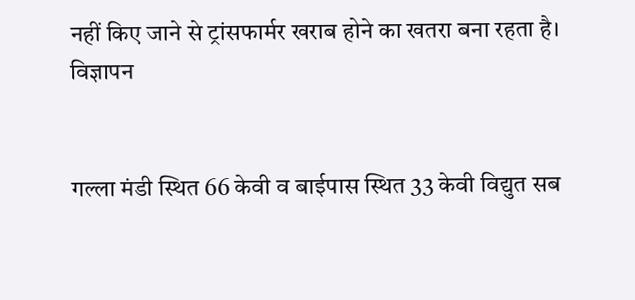नहीं किए जाने से ट्रांसफार्मर खराब होने का खतरा बना रहता है।
विज्ञापन


गल्ला मंडी स्थित 66 केवी व बाईपास स्थित 33 केवी विद्युत सब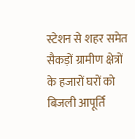स्टेशन से शहर समेत सैकड़ों ग्रामीण क्षेत्रों के हजारों घरों को बिजली आपूर्ति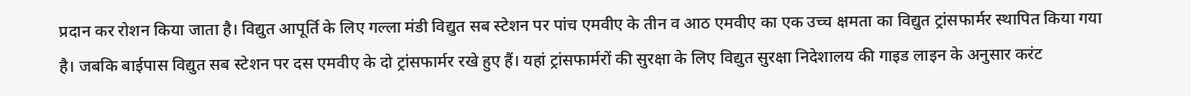प्रदान कर रोशन किया जाता है। विद्युत आपूर्ति के लिए गल्ला मंडी विद्युत सब स्टेशन पर पांच एमवीए के तीन व आठ एमवीए का एक उच्च क्षमता का विद्युत ट्रांसफार्मर स्थापित किया गया है। जबकि बाईपास विद्युत सब स्टेशन पर दस एमवीए के दो ट्रांसफार्मर रखे हुए हैं। यहां ट्रांसफार्मरों की सुरक्षा के लिए विद्युत सुरक्षा निदेशालय की गाइड लाइन के अनुसार करंट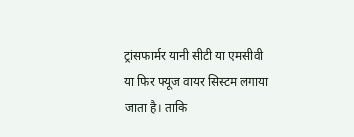ट्रांसफार्मर यानी सीटी या एमसीवी या फिर फ्यूज वायर सिस्टम लगाया जाता है। ताकि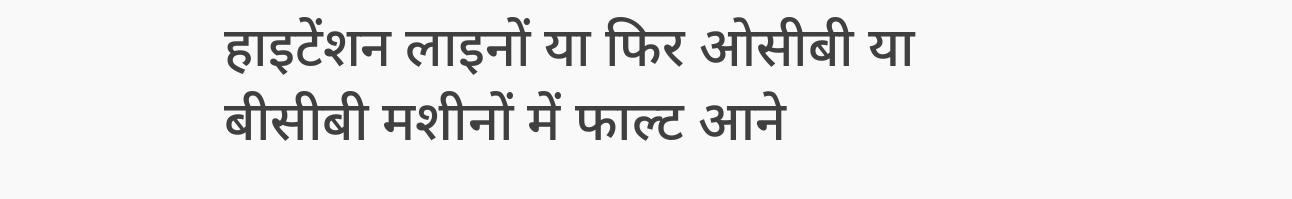हाइटेंशन लाइनों या फिर ओसीबी या बीसीबी मशीनों में फाल्ट आने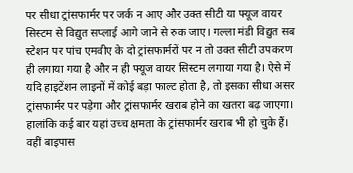पर सीधा ट्रांसफार्मर पर जर्क न आए और उक्त सीटी या फ्यूज वायर सिस्टम से विद्युत सप्लाई आगे जाने से रुक जाए। गल्ला मंडी विद्युत सब स्टेशन पर पांच एमवीए के दो ट्रांसफार्मरों पर न तो उक्त सीटी उपकरण ही लगाया गया है और न ही फ्यूज वायर सिस्टम लगाया गया है। ऐसे में यदि हाइटेंशन लाइनों में कोई बड़ा फाल्ट होता है, तो इसका सीधा असर ट्रांसफार्मर पर पड़ेगा और ट्रांसफार्मर खराब होने का खतरा बढ़ जाएगा। हालांकि कई बार यहां उच्च क्षमता के ट्रांसफार्मर खराब भी हो चुके हैं। वहीं बाइपास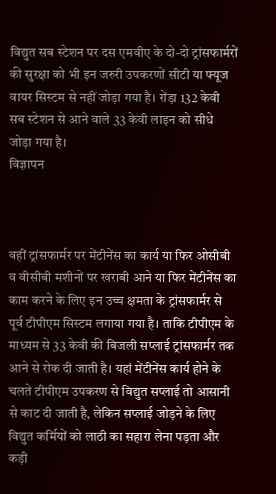विद्युत सब स्टेशन पर दस एमवीए के दो-दो ट्रांसफार्मरों की सुरक्षा को भी इन जरुरी उपकरणों सीटी या फ्यूज वायर सिस्टम से नहीं जोड़ा गया है। रोंड़ा 132 केवी सब स्टेशन से आने वाले 33 केवी लाइन को सीधे जोड़ा गया है।
विज्ञापन



वहीं ट्रांसफार्मर पर मेंटीनेंस का कार्य या फिर ओसीबी व वीसीबी मशीनों पर खराबी आने या फिर मेंटीनेंस का काम करने के लिए इन उच्च क्षमता के ट्रांसफार्मर से पूर्व टीपीएम सिस्टम लगाया गया है। ताकि टीपीएम के माध्यम से 33 केवी की बिजली सप्लाई ट्रांसफार्मर तक आने से रोक दी जाती है। यहां मेंटीनेंस कार्य होने के चलते टीपीएम उपकरण से विद्युत सप्लाई तो आसानी से काट दी जाती है, लेकिन सप्लाई जोड़ने के लिए विद्युत कर्मियों को लाठी का सहारा लेना पड़ता और कड़ी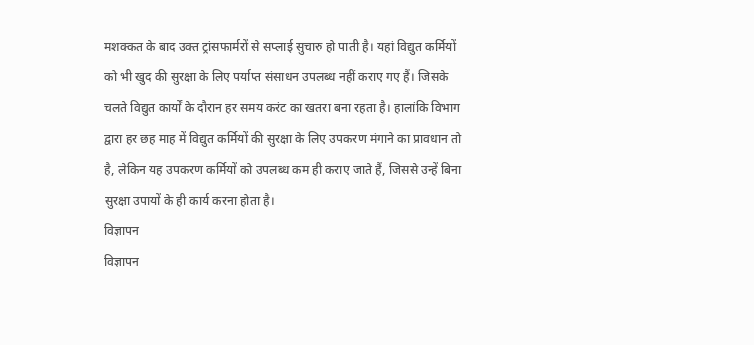मशक्कत के बाद उक्त ट्रांसफार्मरों से सप्लाई सुचारु हो पाती है। यहां विद्युत कर्मियों को भी खुद की सुरक्षा के लिए पर्याप्त संसाधन उपलब्ध नहीं कराए गए हैं। जिसके चलते विद्युत कार्यों के दौरान हर समय करंट का खतरा बना रहता है। हालांकि विभाग द्वारा हर छह माह में विद्युत कर्मियों की सुरक्षा के लिए उपकरण मंगाने का प्रावधान तो है, लेकिन यह उपकरण कर्मियों को उपलब्ध कम ही कराए जाते हैं, जिससे उन्हें बिना सुरक्षा उपायों के ही कार्य करना होता है।
विज्ञापन
विज्ञापन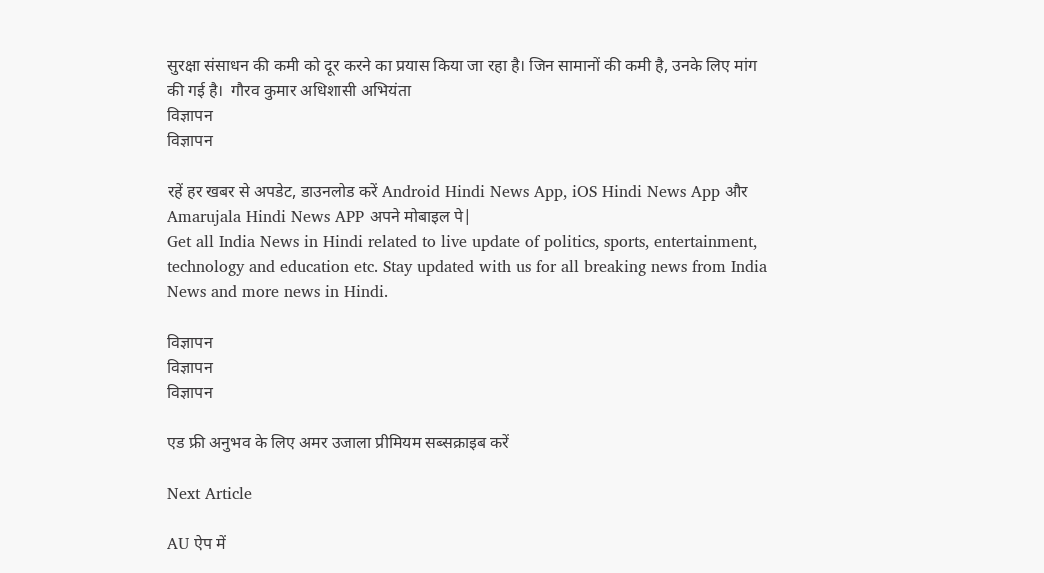सुरक्षा संसाधन की कमी को दूर करने का प्रयास किया जा रहा है। जिन सामानों की कमी है, उनके लिए मांग की गई है।  गौरव कुमार अधिशासी अभियंता
विज्ञापन
विज्ञापन

रहें हर खबर से अपडेट, डाउनलोड करें Android Hindi News App, iOS Hindi News App और Amarujala Hindi News APP अपने मोबाइल पे|
Get all India News in Hindi related to live update of politics, sports, entertainment, technology and education etc. Stay updated with us for all breaking news from India News and more news in Hindi.

विज्ञापन
विज्ञापन
विज्ञापन

एड फ्री अनुभव के लिए अमर उजाला प्रीमियम सब्सक्राइब करें

Next Article

AU ऐप में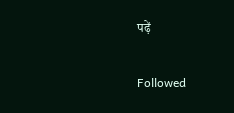पढ़ें

Followed